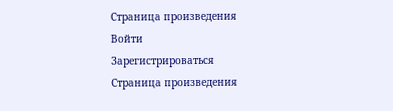Страница произведения
Войти
Зарегистрироваться
Страница произведения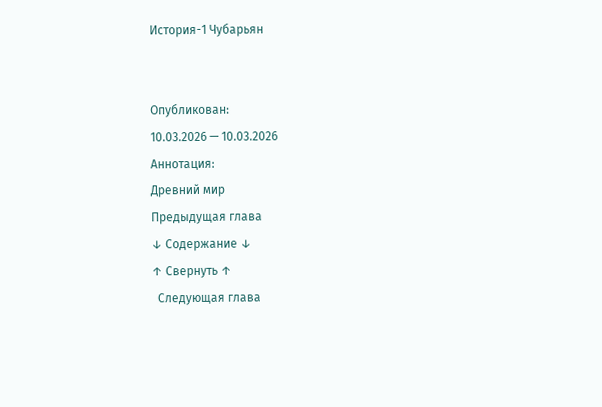История-1 Чубарьян


Опубликован:
10.03.2026 — 10.03.2026
Аннотация:
Древний мир
Предыдущая глава
↓ Содержание ↓
↑ Свернуть ↑
  Следующая глава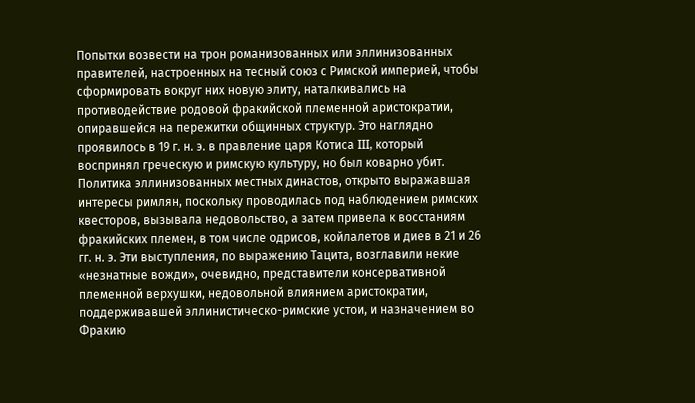Попытки возвести на трон романизованных или эллинизованных правителей, настроенных на тесный союз с Римской империей, чтобы сформировать вокруг них новую элиту, наталкивались на противодействие родовой фракийской племенной аристократии, опиравшейся на пережитки общинных структур. Это наглядно проявилось в 19 г. н. э. в правление царя Котиса III, который воспринял греческую и римскую культуру, но был коварно убит. Политика эллинизованных местных династов, открыто выражавшая интересы римлян, поскольку проводилась под наблюдением римских квесторов, вызывала недовольство, а затем привела к восстаниям фракийских племен, в том числе одрисов, койлалетов и диев в 21 и 26 гг. н. э. Эти выступления, по выражению Тацита, возглавили некие «незнатные вожди», очевидно, представители консервативной племенной верхушки, недовольной влиянием аристократии, поддерживавшей эллинистическо-римские устои, и назначением во Фракию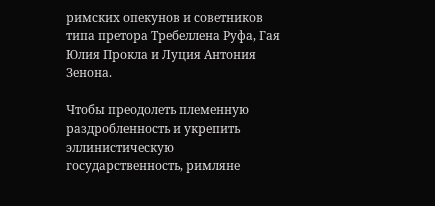римских опекунов и советников типа претора Требеллена Руфа, Гая Юлия Прокла и Луция Антония Зенона.

Чтобы преодолеть племенную раздробленность и укрепить эллинистическую государственность, римляне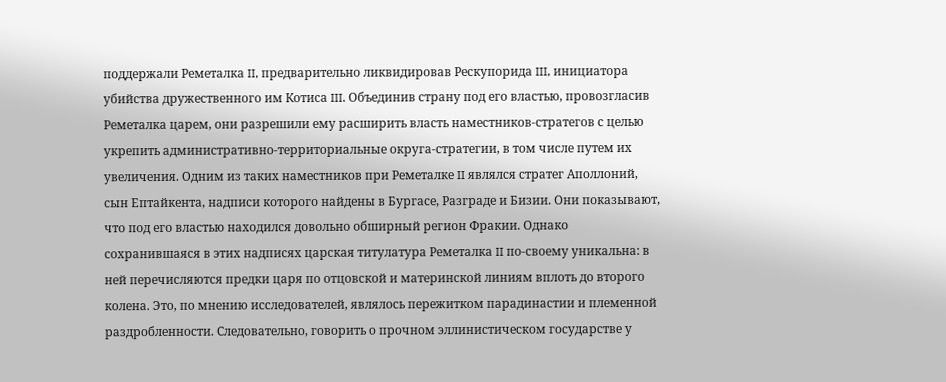поддержали Реметалка II, предварительно ликвидировав Рескупорида III, инициатора убийства дружественного им Котиса III. Объединив страну под его властью, провозгласив Реметалка царем, они разрешили ему расширить власть наместников-стратегов с целью укрепить административно-территориальные округа-стратегии, в том числе путем их увеличения. Одним из таких наместников при Реметалке II являлся стратег Аполлоний, сын Ептайкента, надписи которого найдены в Бургасе, Разграде и Бизии. Они показывают, что под его властью находился довольно обширный регион Фракии. Однако сохранившаяся в этих надписях царская титулатура Реметалка II по-своему уникальна: в ней перечисляются предки царя по отцовской и материнской линиям вплоть до второго колена. Это, по мнению исследователей, являлось пережитком парадинастии и племенной раздробленности. Следовательно, говорить о прочном эллинистическом государстве у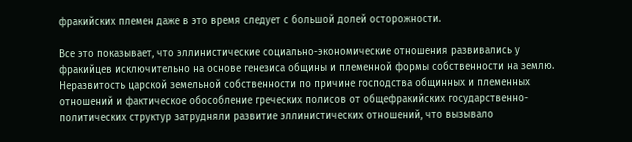фракийских племен даже в это время следует с большой долей осторожности.

Все это показывает, что эллинистические социально-экономические отношения развивались у фракийцев исключительно на основе генезиса общины и племенной формы собственности на землю. Неразвитость царской земельной собственности по причине господства общинных и племенных отношений и фактическое обособление греческих полисов от общефракийских государственно-политических структур затрудняли развитие эллинистических отношений, что вызывало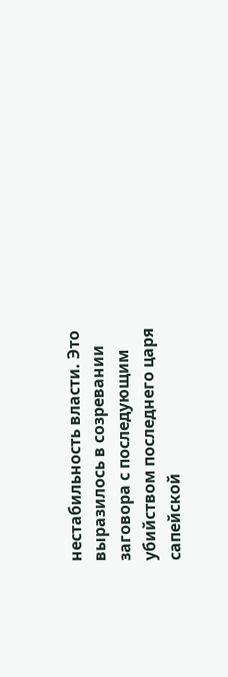нестабильность власти. Это выразилось в созревании заговора с последующим убийством последнего царя сапейской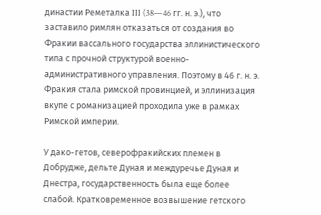династии Реметалка III (38—46 гг. н. э.), что заставило римлян отказаться от создания во Фракии вассального государства эллинистического типа с прочной структурой военно-административного управления. Поэтому в 46 г. н. э. Фракия стала римской провинцией, и эллинизация вкупе с романизацией проходила уже в рамках Римской империи.

У дако-гетов, северофракийских племен в Добрудже, дельте Дуная и междуречье Дуная и Днестра, государственность была еще более слабой. Кратковременное возвышение гетского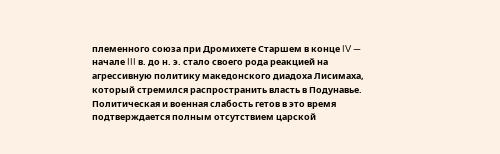племенного союза при Дромихете Старшем в конце IV — начале III в. до н. э. стало своего рода реакцией на агрессивную политику македонского диадоха Лисимаха, который стремился распространить власть в Подунавье. Политическая и военная слабость гетов в это время подтверждается полным отсутствием царской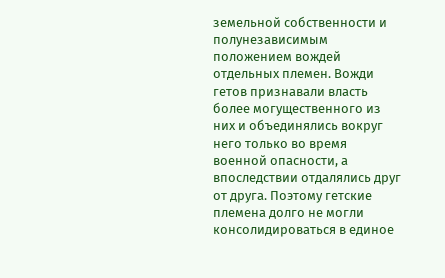земельной собственности и полунезависимым положением вождей отдельных племен. Вожди гетов признавали власть более могущественного из них и объединялись вокруг него только во время военной опасности, а впоследствии отдалялись друг от друга. Поэтому гетские племена долго не могли консолидироваться в единое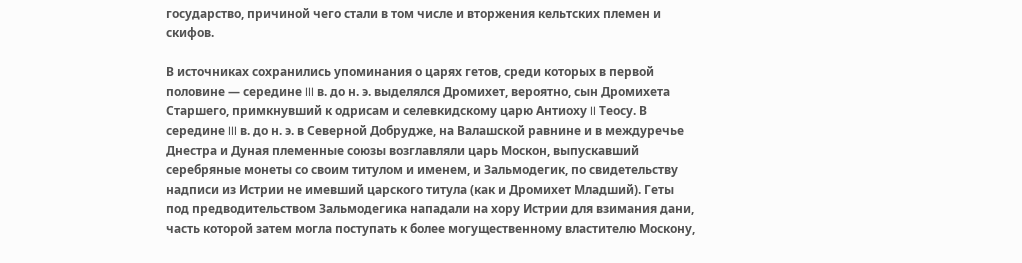государство, причиной чего стали в том числе и вторжения кельтских племен и скифов.

В источниках сохранились упоминания о царях гетов, среди которых в первой половине — середине III в. до н. э. выделялся Дромихет, вероятно, сын Дромихета Старшего, примкнувший к одрисам и селевкидскому царю Антиоху II Теосу. В середине III в. до н. э. в Северной Добрудже, на Валашской равнине и в междуречье Днестра и Дуная племенные союзы возглавляли царь Москон, выпускавший серебряные монеты со своим титулом и именем, и Зальмодегик, по свидетельству надписи из Истрии не имевший царского титула (как и Дромихет Младший). Геты под предводительством Зальмодегика нападали на хору Истрии для взимания дани, часть которой затем могла поступать к более могущественному властителю Москону,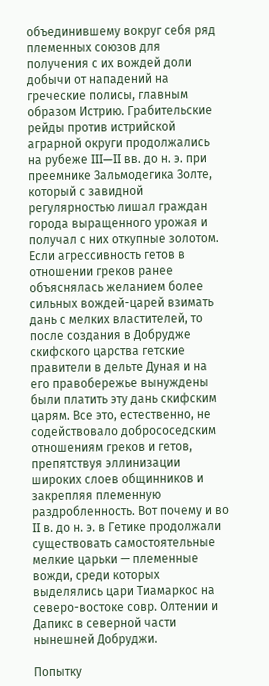объединившему вокруг себя ряд племенных союзов для получения с их вождей доли добычи от нападений на греческие полисы, главным образом Истрию. Грабительские рейды против истрийской аграрной округи продолжались на рубеже III—II вв. до н. э. при преемнике Зальмодегика Золте, который с завидной регулярностью лишал граждан города выращенного урожая и получал с них откупные золотом. Если агрессивность гетов в отношении греков ранее объяснялась желанием более сильных вождей-царей взимать дань с мелких властителей, то после создания в Добрудже скифского царства гетские правители в дельте Дуная и на его правобережье вынуждены были платить эту дань скифским царям. Все это, естественно, не содействовало добрососедским отношениям греков и гетов, препятствуя эллинизации широких слоев общинников и закрепляя племенную раздробленность. Вот почему и во II в. до н. э. в Гетике продолжали существовать самостоятельные мелкие царьки — племенные вожди, среди которых выделялись цари Тиамаркос на северо-востоке совр. Олтении и Дапикс в северной части нынешней Добруджи.

Попытку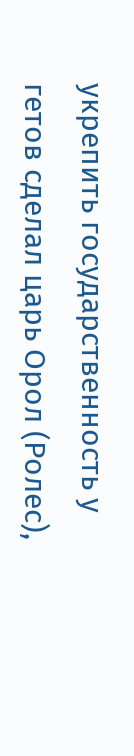укрепить государственность у гетов сделал царь Орол (Ролес),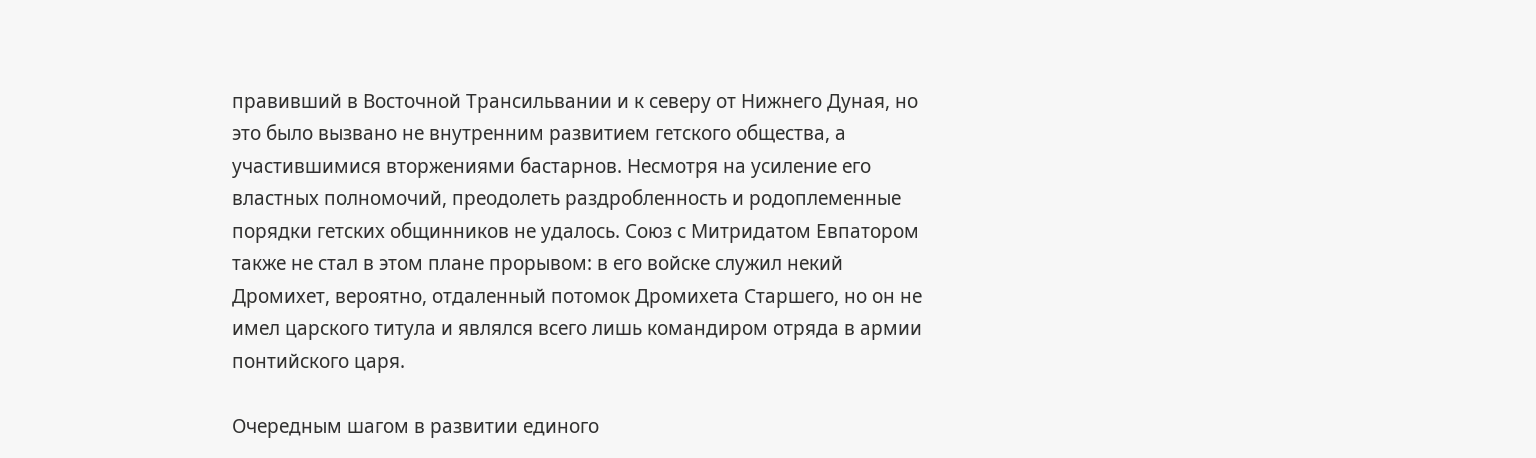правивший в Восточной Трансильвании и к северу от Нижнего Дуная, но это было вызвано не внутренним развитием гетского общества, а участившимися вторжениями бастарнов. Несмотря на усиление его властных полномочий, преодолеть раздробленность и родоплеменные порядки гетских общинников не удалось. Союз с Митридатом Евпатором также не стал в этом плане прорывом: в его войске служил некий Дромихет, вероятно, отдаленный потомок Дромихета Старшего, но он не имел царского титула и являлся всего лишь командиром отряда в армии понтийского царя.

Очередным шагом в развитии единого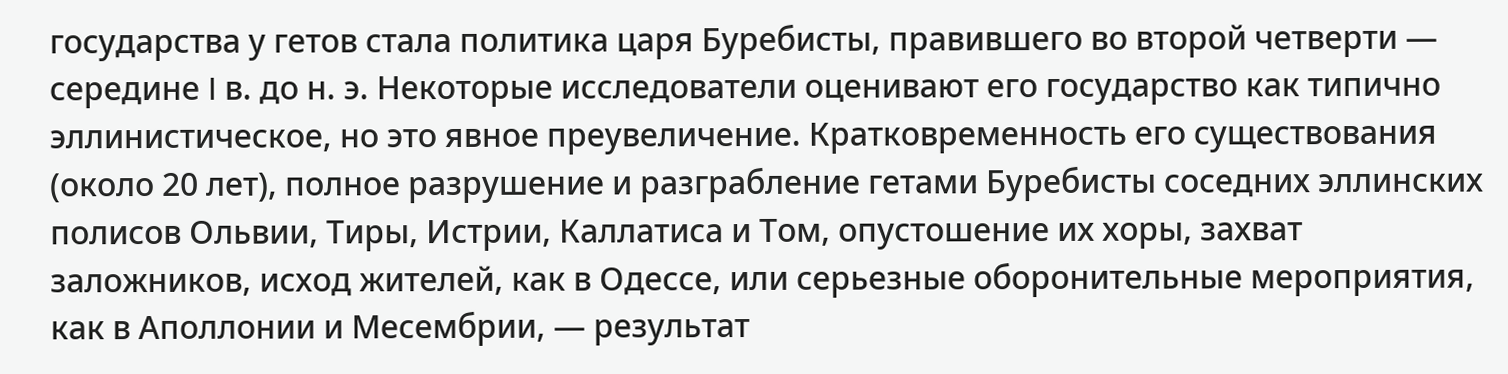государства у гетов стала политика царя Буребисты, правившего во второй четверти — середине I в. до н. э. Некоторые исследователи оценивают его государство как типично эллинистическое, но это явное преувеличение. Кратковременность его существования (около 20 лет), полное разрушение и разграбление гетами Буребисты соседних эллинских полисов Ольвии, Тиры, Истрии, Каллатиса и Том, опустошение их хоры, захват заложников, исход жителей, как в Одессе, или серьезные оборонительные мероприятия, как в Аполлонии и Месембрии, — результат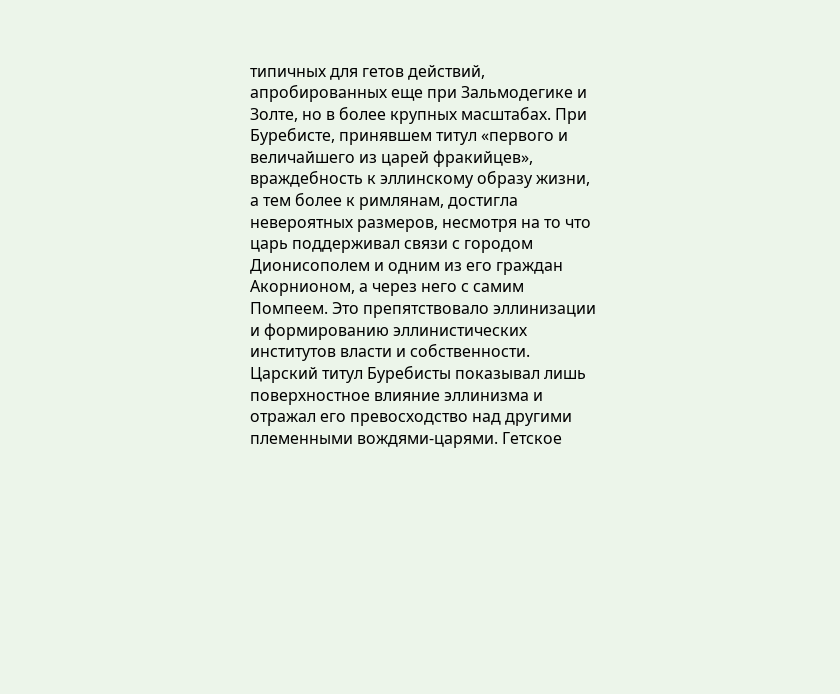типичных для гетов действий, апробированных еще при Зальмодегике и Золте, но в более крупных масштабах. При Буребисте, принявшем титул «первого и величайшего из царей фракийцев», враждебность к эллинскому образу жизни, а тем более к римлянам, достигла невероятных размеров, несмотря на то что царь поддерживал связи с городом Дионисополем и одним из его граждан Акорнионом, а через него с самим Помпеем. Это препятствовало эллинизации и формированию эллинистических институтов власти и собственности. Царский титул Буребисты показывал лишь поверхностное влияние эллинизма и отражал его превосходство над другими племенными вождями-царями. Гетское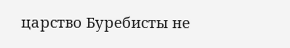царство Буребисты не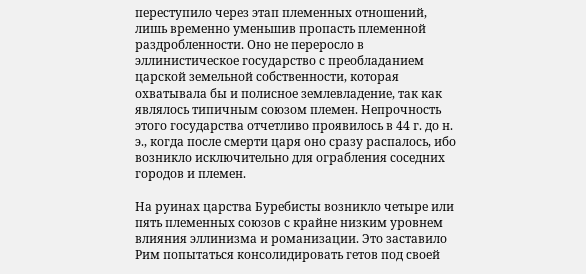переступило через этап племенных отношений, лишь временно уменьшив пропасть племенной раздробленности. Оно не переросло в эллинистическое государство с преобладанием царской земельной собственности, которая охватывала бы и полисное землевладение, так как являлось типичным союзом племен. Непрочность этого государства отчетливо проявилось в 44 г. до н. э., когда после смерти царя оно сразу распалось, ибо возникло исключительно для ограбления соседних городов и племен.

На руинах царства Буребисты возникло четыре или пять племенных союзов с крайне низким уровнем влияния эллинизма и романизации. Это заставило Рим попытаться консолидировать гетов под своей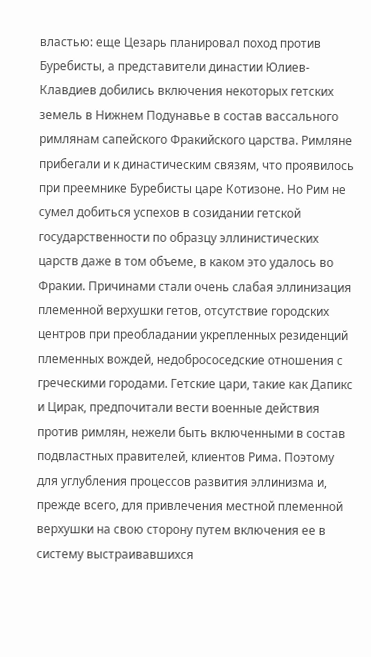властью: еще Цезарь планировал поход против Буребисты, а представители династии Юлиев-Клавдиев добились включения некоторых гетских земель в Нижнем Подунавье в состав вассального римлянам сапейского Фракийского царства. Римляне прибегали и к династическим связям, что проявилось при преемнике Буребисты царе Котизоне. Но Рим не сумел добиться успехов в созидании гетской государственности по образцу эллинистических царств даже в том объеме, в каком это удалось во Фракии. Причинами стали очень слабая эллинизация племенной верхушки гетов, отсутствие городских центров при преобладании укрепленных резиденций племенных вождей, недобрососедские отношения с греческими городами. Гетские цари, такие как Дапикс и Цирак, предпочитали вести военные действия против римлян, нежели быть включенными в состав подвластных правителей, клиентов Рима. Поэтому для углубления процессов развития эллинизма и, прежде всего, для привлечения местной племенной верхушки на свою сторону путем включения ее в систему выстраивавшихся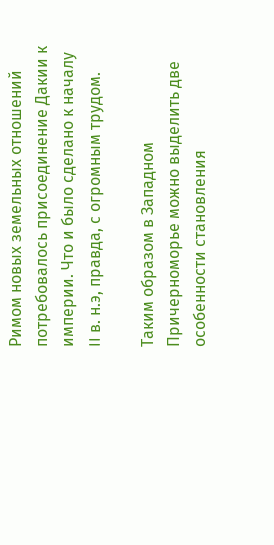Римом новых земельных отношений потребовалось присоединение Дакии к империи. Что и было сделано к началу II в. н.э, правда, с огромным трудом.

Таким образом в Западном Причерноморье можно выделить две особенности становления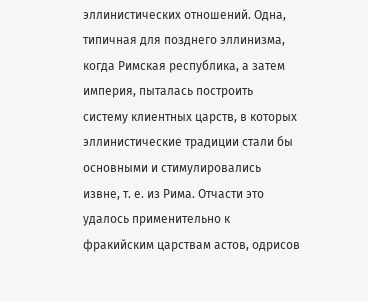эллинистических отношений. Одна, типичная для позднего эллинизма, когда Римская республика, а затем империя, пыталась построить систему клиентных царств, в которых эллинистические традиции стали бы основными и стимулировались извне, т. е. из Рима. Отчасти это удалось применительно к фракийским царствам астов, одрисов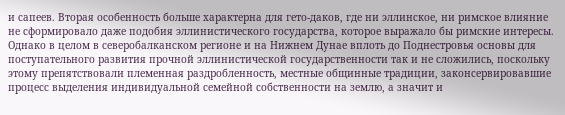и сапеев. Вторая особенность больше характерна для гето-даков, где ни эллинское, ни римское влияние не сформировало даже подобия эллинистического государства, которое выражало бы римские интересы. Однако в целом в северобалканском регионе и на Нижнем Дунае вплоть до Поднестровья основы для поступательного развития прочной эллинистической государственности так и не сложились, поскольку этому препятствовали племенная раздробленность, местные общинные традиции, законсервировавшие процесс выделения индивидуальной семейной собственности на землю, а значит и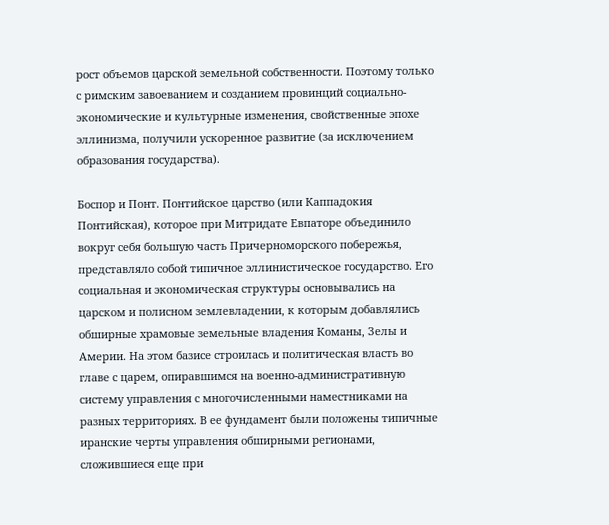рост объемов царской земельной собственности. Поэтому только с римским завоеванием и созданием провинций социально-экономические и культурные изменения, свойственные эпохе эллинизма, получили ускоренное развитие (за исключением образования государства).

Боспор и Понт. Понтийское царство (или Каппадокия Понтийская), которое при Митридате Евпаторе объединило вокруг себя большую часть Причерноморского побережья, представляло собой типичное эллинистическое государство. Его социальная и экономическая структуры основывались на царском и полисном землевладении, к которым добавлялись обширные храмовые земельные владения Команы, Зелы и Америи. На этом базисе строилась и политическая власть во главе с царем, опиравшимся на военно-административную систему управления с многочисленными наместниками на разных территориях. В ее фундамент были положены типичные иранские черты управления обширными регионами, сложившиеся еще при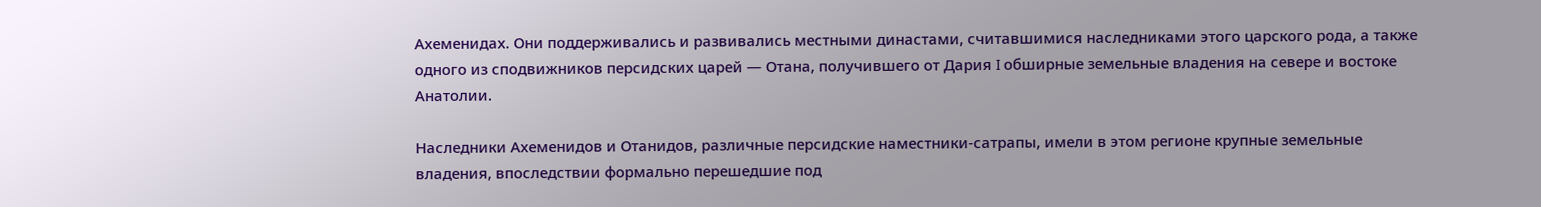Ахеменидах. Они поддерживались и развивались местными династами, считавшимися наследниками этого царского рода, а также одного из сподвижников персидских царей — Отана, получившего от Дария I обширные земельные владения на севере и востоке Анатолии.

Наследники Ахеменидов и Отанидов, различные персидские наместники-сатрапы, имели в этом регионе крупные земельные владения, впоследствии формально перешедшие под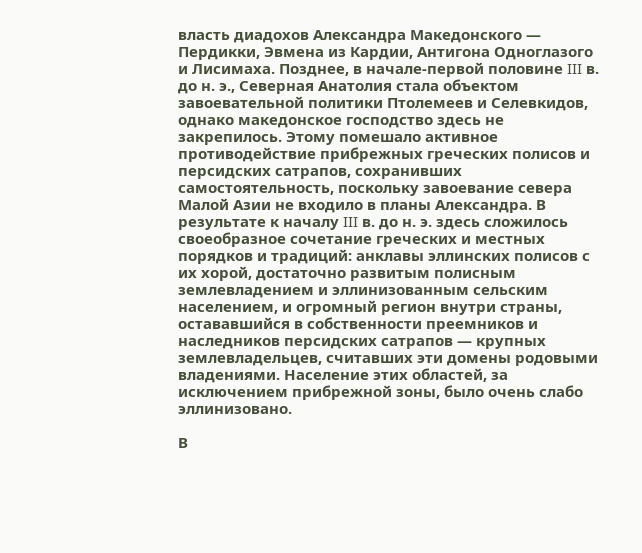власть диадохов Александра Македонского — Пердикки, Эвмена из Кардии, Антигона Одноглазого и Лисимаха. Позднее, в начале-первой половине III в. до н. э., Северная Анатолия стала объектом завоевательной политики Птолемеев и Селевкидов, однако македонское господство здесь не закрепилось. Этому помешало активное противодействие прибрежных греческих полисов и персидских сатрапов, сохранивших самостоятельность, поскольку завоевание севера Малой Азии не входило в планы Александра. В результате к началу III в. до н. э. здесь сложилось своеобразное сочетание греческих и местных порядков и традиций: анклавы эллинских полисов с их хорой, достаточно развитым полисным землевладением и эллинизованным сельским населением, и огромный регион внутри страны, остававшийся в собственности преемников и наследников персидских сатрапов — крупных землевладельцев, считавших эти домены родовыми владениями. Население этих областей, за исключением прибрежной зоны, было очень слабо эллинизовано.

В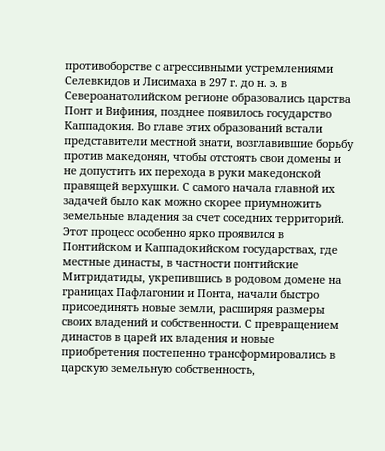противоборстве с агрессивными устремлениями Селевкидов и Лисимаха в 297 г. до н. э. в Североанатолийском регионе образовались царства Понт и Вифиния, позднее появилось государство Каппадокия. Во главе этих образований встали представители местной знати, возглавившие борьбу против македонян, чтобы отстоять свои домены и не допустить их перехода в руки македонской правящей верхушки. С самого начала главной их задачей было как можно скорее приумножить земельные владения за счет соседних территорий. Этот процесс особенно ярко проявился в Понтийском и Каппадокийском государствах, где местные династы, в частности понтийские Митридатиды, укрепившись в родовом домене на границах Пафлагонии и Понта, начали быстро присоединять новые земли, расширяя размеры своих владений и собственности. С превращением династов в царей их владения и новые приобретения постепенно трансформировались в царскую земельную собственность,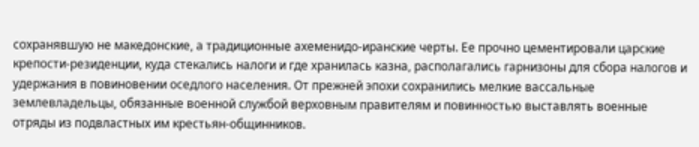сохранявшую не македонские, а традиционные ахеменидо-иранские черты. Ее прочно цементировали царские крепости-резиденции, куда стекались налоги и где хранилась казна, располагались гарнизоны для сбора налогов и удержания в повиновении оседлого населения. От прежней эпохи сохранились мелкие вассальные землевладельцы, обязанные военной службой верховным правителям и повинностью выставлять военные отряды из подвластных им крестьян-общинников.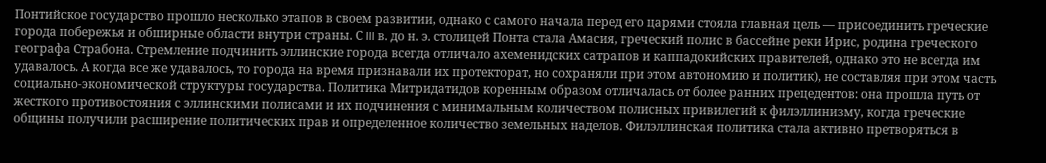Понтийское государство прошло несколько этапов в своем развитии, однако с самого начала перед его царями стояла главная цель — присоединить греческие города побережья и обширные области внутри страны. С III в. до н. э. столицей Понта стала Амасия, греческий полис в бассейне реки Ирис, родина греческого географа Страбона. Стремление подчинить эллинские города всегда отличало ахеменидских сатрапов и каппадокийских правителей, однако это не всегда им удавалось. А когда все же удавалось, то города на время признавали их протекторат, но сохраняли при этом автономию и политик), не составляя при этом часть социально-экономической структуры государства. Политика Митридатидов коренным образом отличалась от более ранних прецедентов: она прошла путь от жесткого противостояния с эллинскими полисами и их подчинения с минимальным количеством полисных привилегий к филэллинизму, когда греческие общины получили расширение политических прав и определенное количество земельных наделов. Филэллинская политика стала активно претворяться в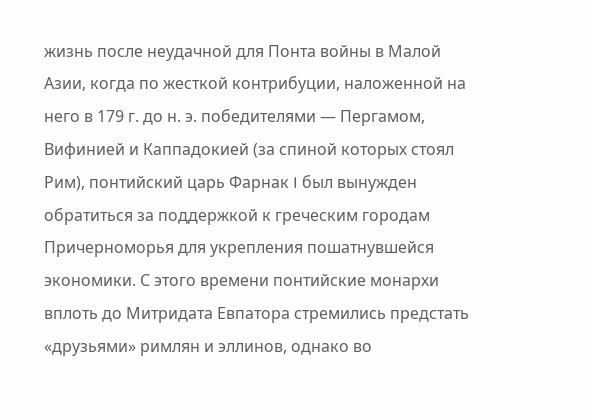жизнь после неудачной для Понта войны в Малой Азии, когда по жесткой контрибуции, наложенной на него в 179 г. до н. э. победителями — Пергамом, Вифинией и Каппадокией (за спиной которых стоял Рим), понтийский царь Фарнак I был вынужден обратиться за поддержкой к греческим городам Причерноморья для укрепления пошатнувшейся экономики. С этого времени понтийские монархи вплоть до Митридата Евпатора стремились предстать «друзьями» римлян и эллинов, однако во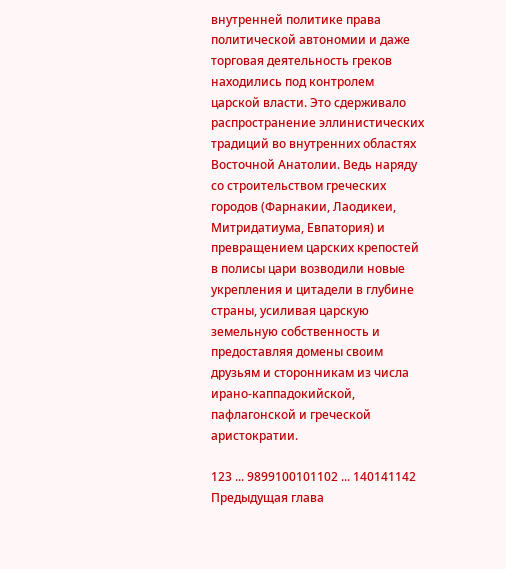внутренней политике права политической автономии и даже торговая деятельность греков находились под контролем царской власти. Это сдерживало распространение эллинистических традиций во внутренних областях Восточной Анатолии. Ведь наряду со строительством греческих городов (Фарнакии, Лаодикеи, Митридатиума, Евпатория) и превращением царских крепостей в полисы цари возводили новые укрепления и цитадели в глубине страны, усиливая царскую земельную собственность и предоставляя домены своим друзьям и сторонникам из числа ирано-каппадокийской, пафлагонской и греческой аристократии.

123 ... 9899100101102 ... 140141142
Предыдущая глава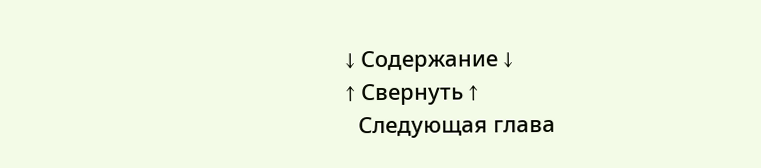↓ Содержание ↓
↑ Свернуть ↑
  Следующая глава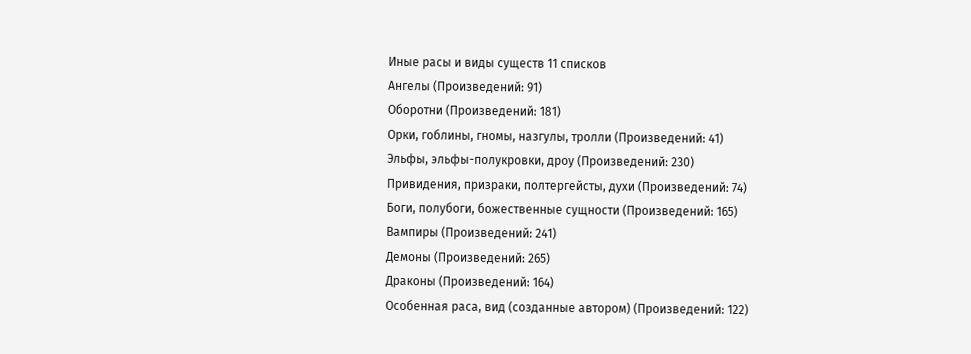Иные расы и виды существ 11 списков
Ангелы (Произведений: 91)
Оборотни (Произведений: 181)
Орки, гоблины, гномы, назгулы, тролли (Произведений: 41)
Эльфы, эльфы-полукровки, дроу (Произведений: 230)
Привидения, призраки, полтергейсты, духи (Произведений: 74)
Боги, полубоги, божественные сущности (Произведений: 165)
Вампиры (Произведений: 241)
Демоны (Произведений: 265)
Драконы (Произведений: 164)
Особенная раса, вид (созданные автором) (Произведений: 122)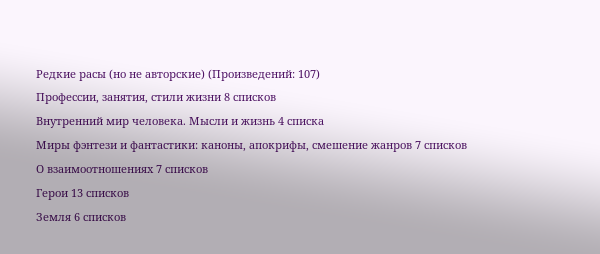Редкие расы (но не авторские) (Произведений: 107)
Профессии, занятия, стили жизни 8 списков
Внутренний мир человека. Мысли и жизнь 4 списка
Миры фэнтези и фантастики: каноны, апокрифы, смешение жанров 7 списков
О взаимоотношениях 7 списков
Герои 13 списков
Земля 6 списков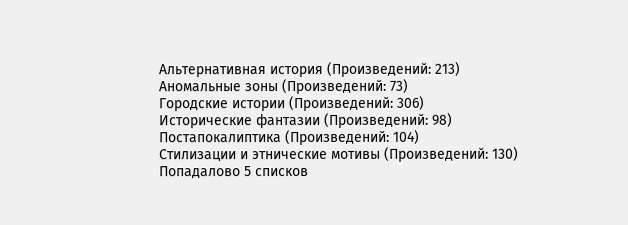Альтернативная история (Произведений: 213)
Аномальные зоны (Произведений: 73)
Городские истории (Произведений: 306)
Исторические фантазии (Произведений: 98)
Постапокалиптика (Произведений: 104)
Стилизации и этнические мотивы (Произведений: 130)
Попадалово 5 списков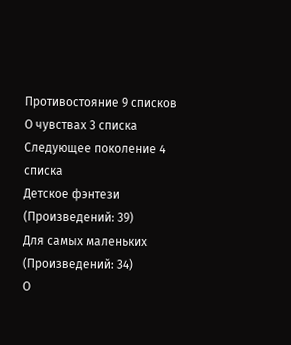Противостояние 9 списков
О чувствах 3 списка
Следующее поколение 4 списка
Детское фэнтези (Произведений: 39)
Для самых маленьких (Произведений: 34)
О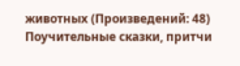животных (Произведений: 48)
Поучительные сказки, притчи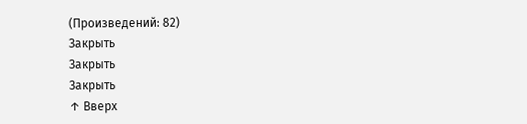(Произведений: 82)
Закрыть
Закрыть
Закрыть
↑ Вверх